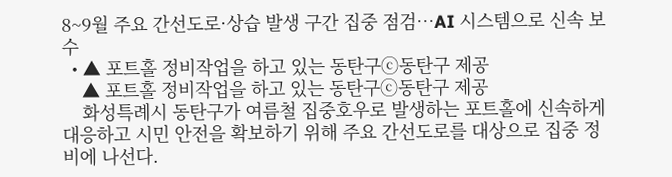8~9월 주요 간선도로·상습 발생 구간 집중 점검…AI 시스템으로 신속 보수
  • ▲ 포트홀 정비작업을 하고 있는 동탄구ⓒ동탄구 제공
    ▲ 포트홀 정비작업을 하고 있는 동탄구ⓒ동탄구 제공
    화성특례시 동탄구가 여름철 집중호우로 발생하는 포트홀에 신속하게 대응하고 시민 안전을 확보하기 위해 주요 간선도로를 대상으로 집중 정비에 나선다.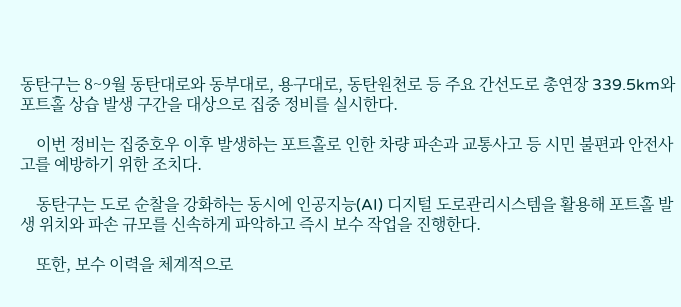동탄구는 8~9월 동탄대로와 동부대로, 용구대로, 동탄원천로 등 주요 간선도로 총연장 339.5km와 포트홀 상습 발생 구간을 대상으로 집중 정비를 실시한다.

    이번 정비는 집중호우 이후 발생하는 포트홀로 인한 차량 파손과 교통사고 등 시민 불편과 안전사고를 예방하기 위한 조치다.

    동탄구는 도로 순찰을 강화하는 동시에 인공지능(AI) 디지털 도로관리시스템을 활용해 포트홀 발생 위치와 파손 규모를 신속하게 파악하고 즉시 보수 작업을 진행한다.

    또한, 보수 이력을 체계적으로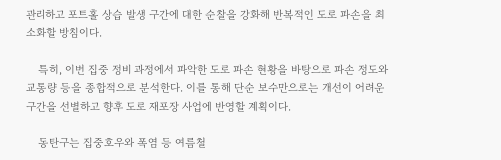관리하고 포트홀 상습 발생 구간에 대한 순찰을 강화해 반복적인 도로 파손을 최소화할 방침이다.

    특히, 이번 집중 정비 과정에서 파악한 도로 파손 현황을 바탕으로 파손 정도와 교통량 등을 종합적으로 분석한다. 이를 통해 단순 보수만으로는 개선이 어려운 구간을 선별하고 향후 도로 재포장 사업에 반영할 계획이다.

    동탄구는 집중호우와 폭염 등 여름철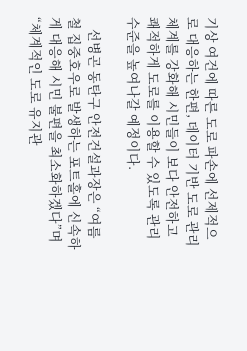기상 여건에 따른 도로 파손에 선제적으로 대응하는 한편, 데이터 기반 도로 관리체계를 강화해 시민들이 보다 안전하고 쾌적하게 도로를 이용할 수 있도록 관리 수준을 높여나갈 예정이다.

    선병곤 동탄구 안전건설과장은 “여름철 집중호우로 발생하는 포트홀에 신속하게 대응해 시민 불편을 최소화하겠다”며 “체계적인 도로 유지관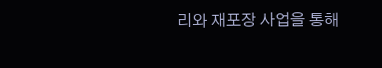리와 재포장 사업을 통해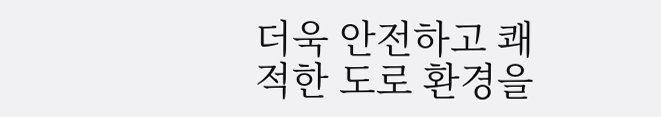더욱 안전하고 쾌적한 도로 환경을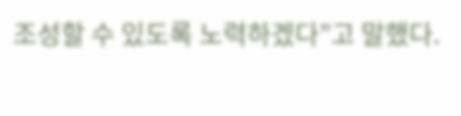조성할 수 있도록 노력하겠다”고 말했다.